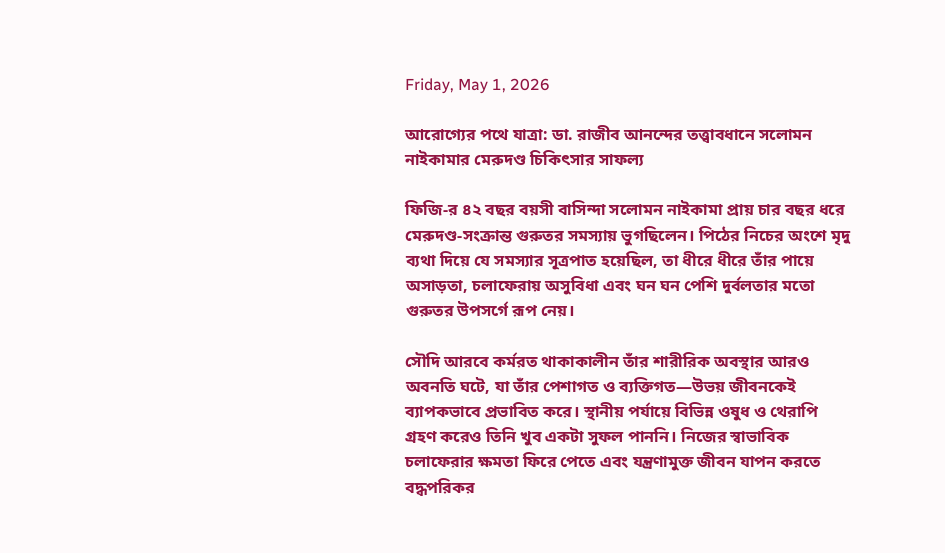Friday, May 1, 2026

আরোগ্যের পথে যাত্রা: ডা. রাজীব আনন্দের তত্ত্বাবধানে সলোমন নাইকামার মেরুদণ্ড চিকিৎসার সাফল্য

ফিজি-র ৪২ বছর বয়সী বাসিন্দা সলোমন নাইকামা প্রায় চার বছর ধরে মেরুদণ্ড-সংক্রান্ত গুরুতর সমস্যায় ভুগছিলেন। পিঠের নিচের অংশে মৃদু ব্যথা দিয়ে যে সমস্যার সূত্রপাত হয়েছিল, তা ধীরে ধীরে তাঁর পায়ে অসাড়তা, চলাফেরায় অসুবিধা এবং ঘন ঘন পেশি দুর্বলতার মতো গুরুতর উপসর্গে রূপ নেয়।

সৌদি আরবে কর্মরত থাকাকালীন তাঁর শারীরিক অবস্থার আরও অবনতি ঘটে, যা তাঁর পেশাগত ও ব্যক্তিগত—উভয় জীবনকেই ব্যাপকভাবে প্রভাবিত করে। স্থানীয় পর্যায়ে বিভিন্ন ওষুধ ও থেরাপি গ্রহণ করেও তিনি খুব একটা সুফল পাননি। নিজের স্বাভাবিক চলাফেরার ক্ষমতা ফিরে পেতে এবং যন্ত্রণামুক্ত জীবন যাপন করতে বদ্ধপরিকর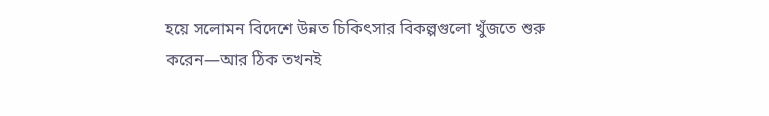হয়ে সলোমন বিদেশে উন্নত চিকিৎসার বিকল্পগুলো খুঁজতে শুরু করেন—আর ঠিক তখনই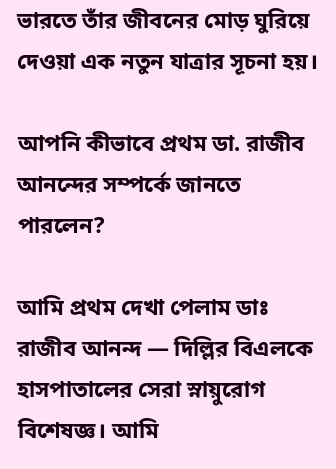ভারতে তাঁর জীবনের মোড় ঘুরিয়ে দেওয়া এক নতুন যাত্রার সূচনা হয়।

আপনি কীভাবে প্রথম ডা. রাজীব আনন্দের সম্পর্কে জানতে পারলেন?

আমি প্রথম দেখা পেলাম ডাঃ রাজীব আনন্দ — দিল্লির বিএলকে হাসপাতালের সেরা স্নায়ুরোগ বিশেষজ্ঞ। আমি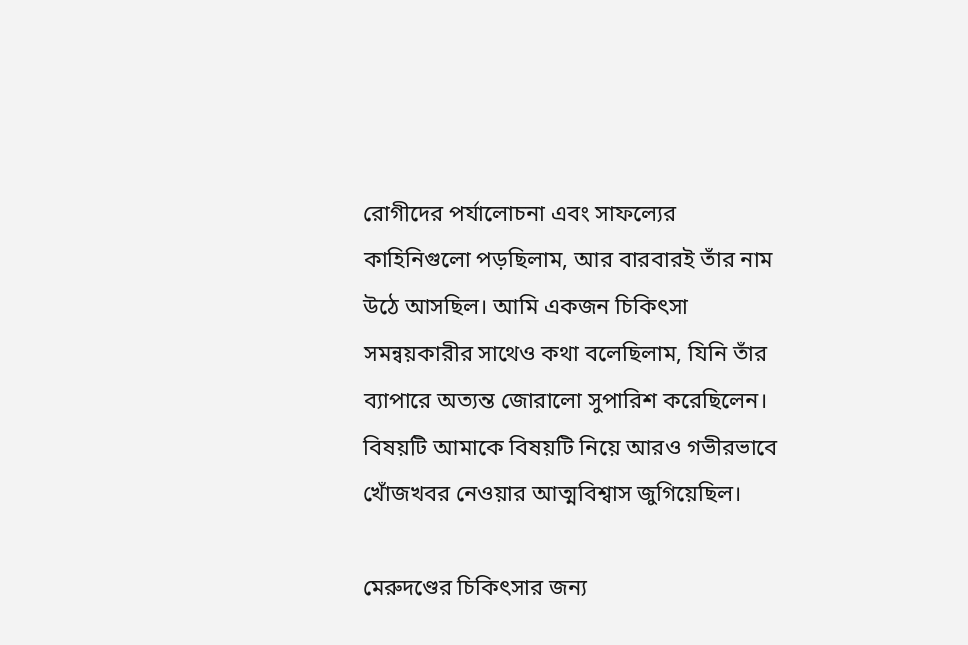রোগীদের পর্যালোচনা এবং সাফল্যের কাহিনিগুলো পড়ছিলাম, আর বারবারই তাঁর নাম উঠে আসছিল। আমি একজন চিকিৎসা সমন্বয়কারীর সাথেও কথা বলেছিলাম, যিনি তাঁর ব্যাপারে অত্যন্ত জোরালো সুপারিশ করেছিলেন। বিষয়টি আমাকে বিষয়টি নিয়ে আরও গভীরভাবে খোঁজখবর নেওয়ার আত্মবিশ্বাস জুগিয়েছিল।

মেরুদণ্ডের চিকিৎসার জন্য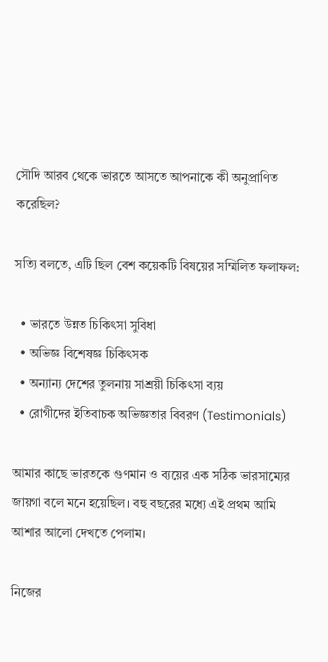সৌদি আরব থেকে ভারতে আসতে আপনাকে কী অনুপ্রাণিত করেছিল?

সত্যি বলতে, এটি ছিল বেশ কয়েকটি বিষয়ের সম্মিলিত ফলাফল:

  • ভারতে উন্নত চিকিৎসা সুবিধা
  • অভিজ্ঞ বিশেষজ্ঞ চিকিৎসক
  • অন্যান্য দেশের তুলনায় সাশ্রয়ী চিকিৎসা ব্যয়
  • রোগীদের ইতিবাচক অভিজ্ঞতার বিবরণ (Testimonials)

আমার কাছে ভারতকে গুণমান ও ব্যয়ের এক সঠিক ভারসাম্যের জায়গা বলে মনে হয়েছিল। বহু বছরের মধ্যে এই প্রথম আমি আশার আলো দেখতে পেলাম।

নিজের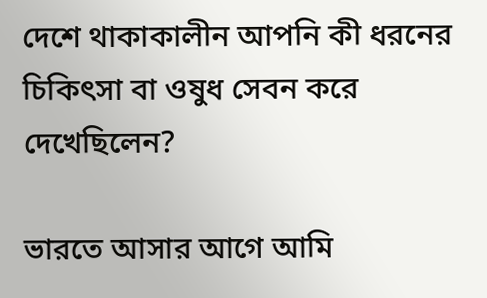দেশে থাকাকালীন আপনি কী ধরনের চিকিৎসা বা ওষুধ সেবন করে দেখেছিলেন?

ভারতে আসার আগে আমি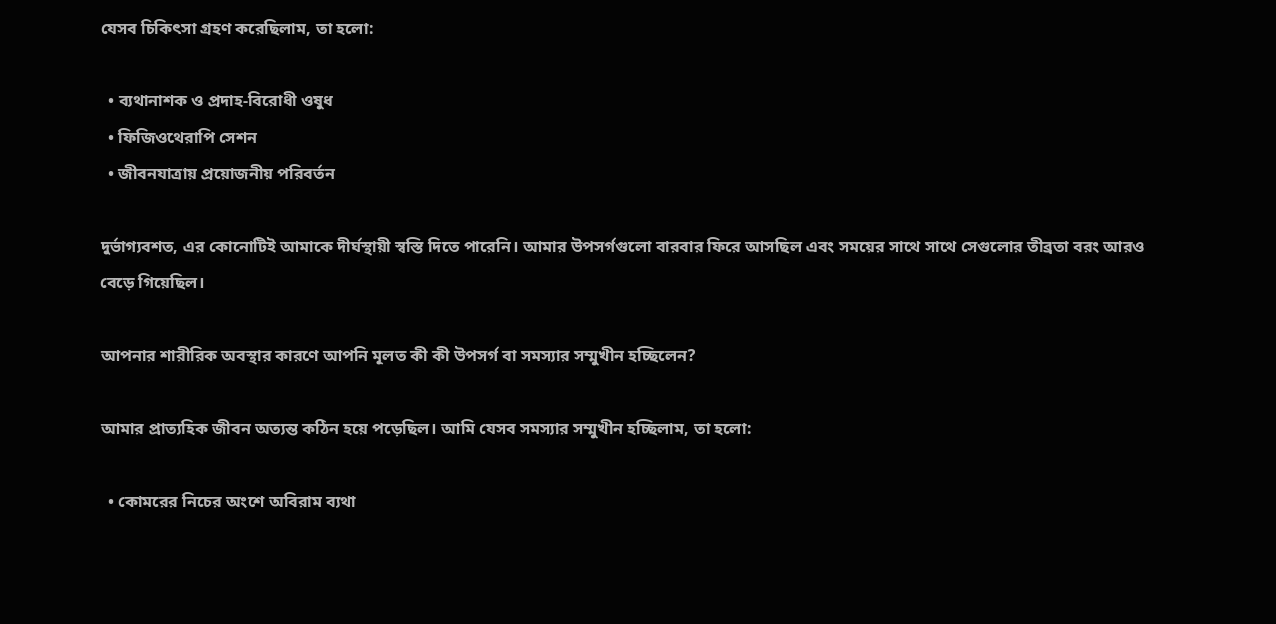যেসব চিকিৎসা গ্রহণ করেছিলাম, তা হলো:

  • ব্যথানাশক ও প্রদাহ-বিরোধী ওষুধ
  • ফিজিওথেরাপি সেশন
  • জীবনযাত্রায় প্রয়োজনীয় পরিবর্তন

দুর্ভাগ্যবশত, এর কোনোটিই আমাকে দীর্ঘস্থায়ী স্বস্তি দিতে পারেনি। আমার উপসর্গগুলো বারবার ফিরে আসছিল এবং সময়ের সাথে সাথে সেগুলোর তীব্রতা বরং আরও বেড়ে গিয়েছিল।

আপনার শারীরিক অবস্থার কারণে আপনি মূলত কী কী উপসর্গ বা সমস্যার সম্মুখীন হচ্ছিলেন?

আমার প্রাত্যহিক জীবন অত্যন্ত কঠিন হয়ে পড়েছিল। আমি যেসব সমস্যার সম্মুখীন হচ্ছিলাম, তা হলো:

  • কোমরের নিচের অংশে অবিরাম ব্যথা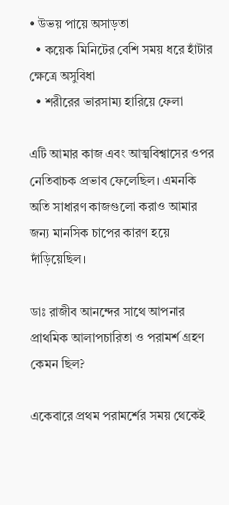• উভয় পায়ে অসাড়তা
  • কয়েক মিনিটের বেশি সময় ধরে হাঁটার ক্ষেত্রে অসুবিধা
  • শরীরের ভারসাম্য হারিয়ে ফেলা

এটি আমার কাজ এবং আত্মবিশ্বাসের ওপর নেতিবাচক প্রভাব ফেলেছিল। এমনকি অতি সাধারণ কাজগুলো করাও আমার জন্য মানসিক চাপের কারণ হয়ে দাঁড়িয়েছিল।

ডাঃ রাজীব আনন্দের সাথে আপনার প্রাথমিক আলাপচারিতা ও পরামর্শ গ্রহণ কেমন ছিল?

একেবারে প্রথম পরামর্শের সময় থেকেই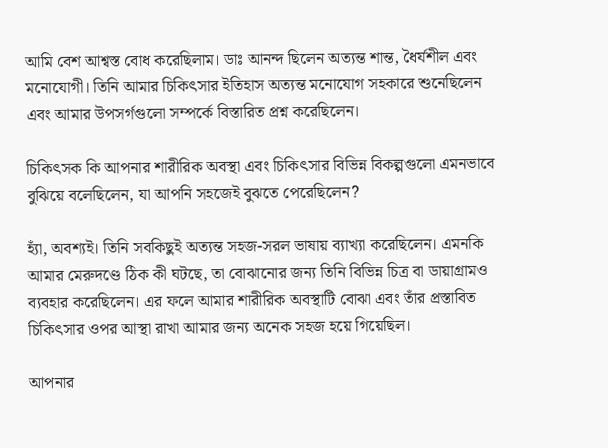আমি বেশ আশ্বস্ত বোধ করেছিলাম। ডাঃ আনন্দ ছিলেন অত্যন্ত শান্ত, ধৈর্যশীল এবং মনোযোগী। তিনি আমার চিকিৎসার ইতিহাস অত্যন্ত মনোযোগ সহকারে শুনেছিলেন এবং আমার উপসর্গগুলো সম্পর্কে বিস্তারিত প্রশ্ন করেছিলেন।

চিকিৎসক কি আপনার শারীরিক অবস্থা এবং চিকিৎসার বিভিন্ন বিকল্পগুলো এমনভাবে বুঝিয়ে বলেছিলেন, যা আপনি সহজেই বুঝতে পেরেছিলেন?

হ্যাঁ, অবশ্যই। তিনি সবকিছুই অত্যন্ত সহজ-সরল ভাষায় ব্যাখ্যা করেছিলেন। এমনকি আমার মেরুদণ্ডে ঠিক কী ঘটছে, তা বোঝানোর জন্য তিনি বিভিন্ন চিত্র বা ডায়াগ্রামও ব্যবহার করেছিলেন। এর ফলে আমার শারীরিক অবস্থাটি বোঝা এবং তাঁর প্রস্তাবিত চিকিৎসার ওপর আস্থা রাখা আমার জন্য অনেক সহজ হয়ে গিয়েছিল।

আপনার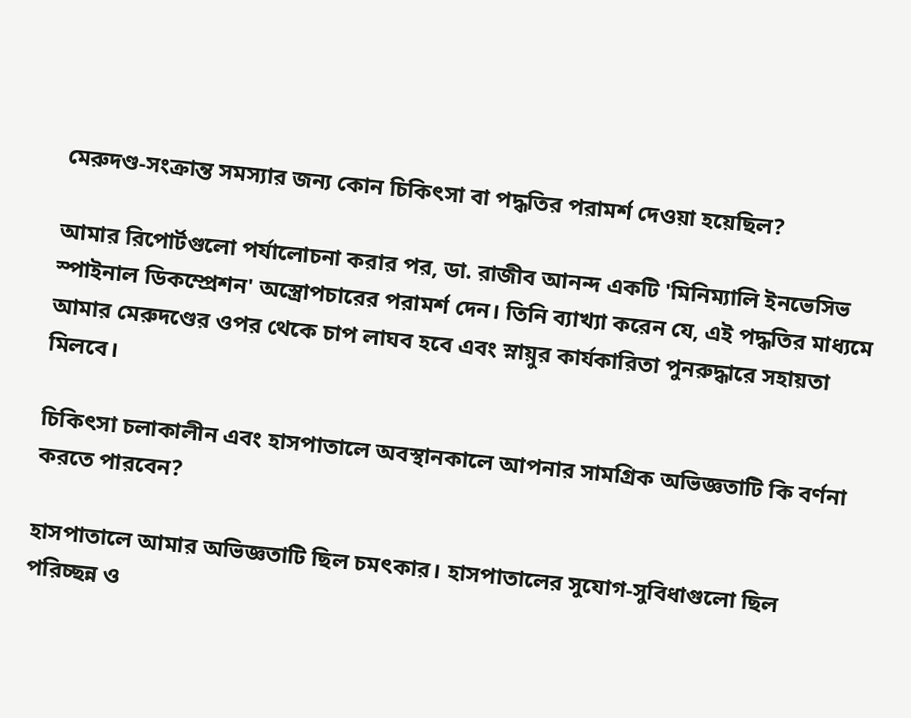মেরুদণ্ড-সংক্রান্ত সমস্যার জন্য কোন চিকিৎসা বা পদ্ধতির পরামর্শ দেওয়া হয়েছিল?

আমার রিপোর্টগুলো পর্যালোচনা করার পর, ডা. রাজীব আনন্দ একটি 'মিনিম্যালি ইনভেসিভ স্পাইনাল ডিকম্প্রেশন' অস্ত্রোপচারের পরামর্শ দেন। তিনি ব্যাখ্যা করেন যে, এই পদ্ধতির মাধ্যমে আমার মেরুদণ্ডের ওপর থেকে চাপ লাঘব হবে এবং স্নায়ুর কার্যকারিতা পুনরুদ্ধারে সহায়তা মিলবে।

চিকিৎসা চলাকালীন এবং হাসপাতালে অবস্থানকালে আপনার সামগ্রিক অভিজ্ঞতাটি কি বর্ণনা করতে পারবেন?

হাসপাতালে আমার অভিজ্ঞতাটি ছিল চমৎকার। হাসপাতালের সুযোগ-সুবিধাগুলো ছিল পরিচ্ছন্ন ও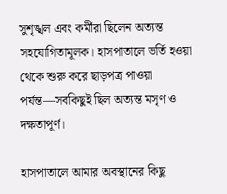সুশৃঙ্খল এবং কর্মীরা ছিলেন অত্যন্ত সহযোগিতামূলক। হাসপাতালে ভর্তি হওয়া থেকে শুরু করে ছাড়পত্র পাওয়া পর্যন্ত—সবকিছুই ছিল অত্যন্ত মসৃণ ও দক্ষতাপূর্ণ।

হাসপাতালে আমার অবস্থানের কিছু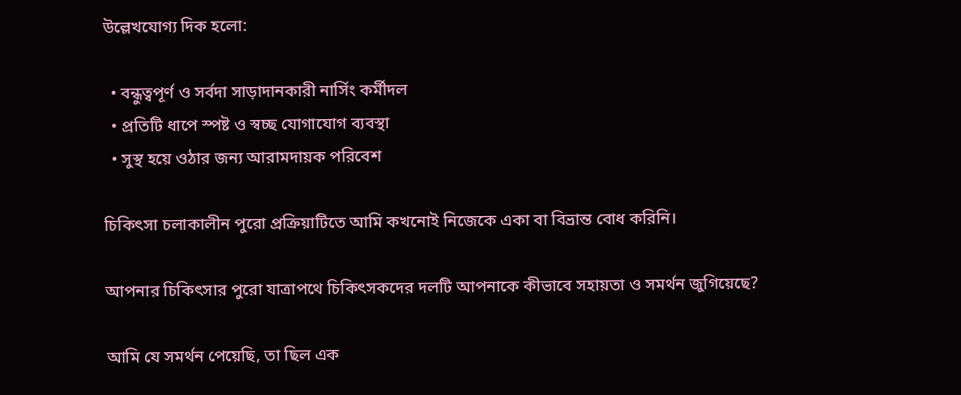উল্লেখযোগ্য দিক হলো:

  • বন্ধুত্বপূর্ণ ও সর্বদা সাড়াদানকারী নার্সিং কর্মীদল
  • প্রতিটি ধাপে স্পষ্ট ও স্বচ্ছ যোগাযোগ ব্যবস্থা
  • সুস্থ হয়ে ওঠার জন্য আরামদায়ক পরিবেশ

চিকিৎসা চলাকালীন পুরো প্রক্রিয়াটিতে আমি কখনোই নিজেকে একা বা বিভ্রান্ত বোধ করিনি।

আপনার চিকিৎসার পুরো যাত্রাপথে চিকিৎসকদের দলটি আপনাকে কীভাবে সহায়তা ও সমর্থন জুগিয়েছে?

আমি যে সমর্থন পেয়েছি, তা ছিল এক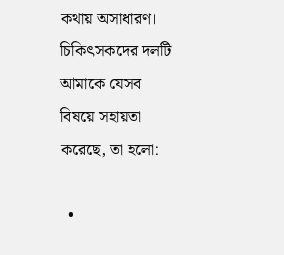কথায় অসাধারণ। চিকিৎসকদের দলটি আমাকে যেসব বিষয়ে সহায়তা করেছে, তা হলো:

  •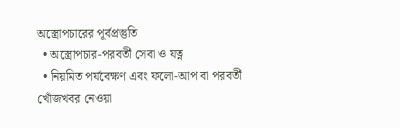অস্ত্রোপচারের পূর্বপ্রস্তুতি
  • অস্ত্রোপচার-পরবর্তী সেবা ও যত্ন
  • নিয়মিত পর্যবেক্ষণ এবং ফলো-আপ বা পরবর্তী খোঁজখবর নেওয়া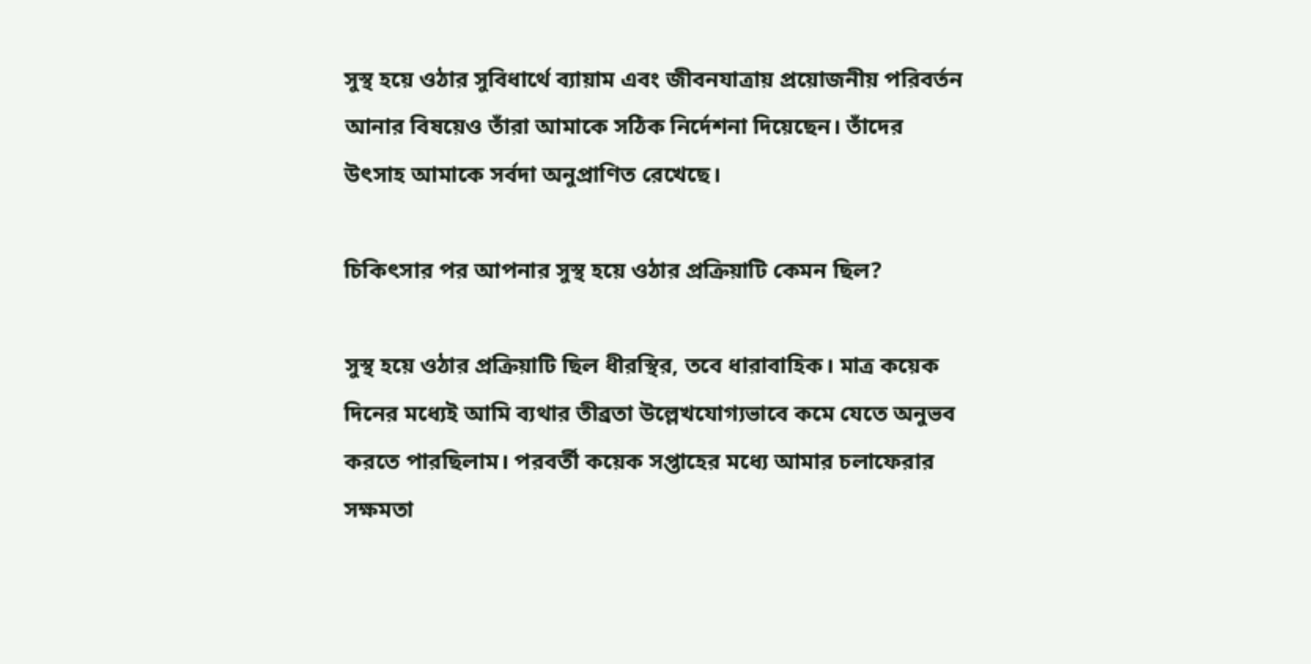সুস্থ হয়ে ওঠার সুবিধার্থে ব্যায়াম এবং জীবনযাত্রায় প্রয়োজনীয় পরিবর্তন আনার বিষয়েও তাঁরা আমাকে সঠিক নির্দেশনা দিয়েছেন। তাঁদের উৎসাহ আমাকে সর্বদা অনুপ্রাণিত রেখেছে।

চিকিৎসার পর আপনার সুস্থ হয়ে ওঠার প্রক্রিয়াটি কেমন ছিল?

সুস্থ হয়ে ওঠার প্রক্রিয়াটি ছিল ধীরস্থির, তবে ধারাবাহিক। মাত্র কয়েক দিনের মধ্যেই আমি ব্যথার তীব্রতা উল্লেখযোগ্যভাবে কমে যেতে অনুভব করতে পারছিলাম। পরবর্তী কয়েক সপ্তাহের মধ্যে আমার চলাফেরার সক্ষমতা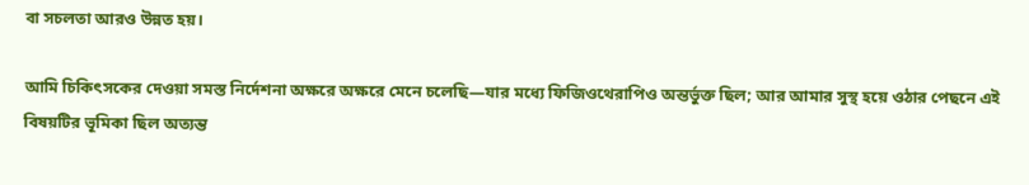বা সচলতা আরও উন্নত হয়।

আমি চিকিৎসকের দেওয়া সমস্ত নির্দেশনা অক্ষরে অক্ষরে মেনে চলেছি—যার মধ্যে ফিজিওথেরাপিও অন্তর্ভুক্ত ছিল; আর আমার সুস্থ হয়ে ওঠার পেছনে এই বিষয়টির ভূমিকা ছিল অত্যন্ত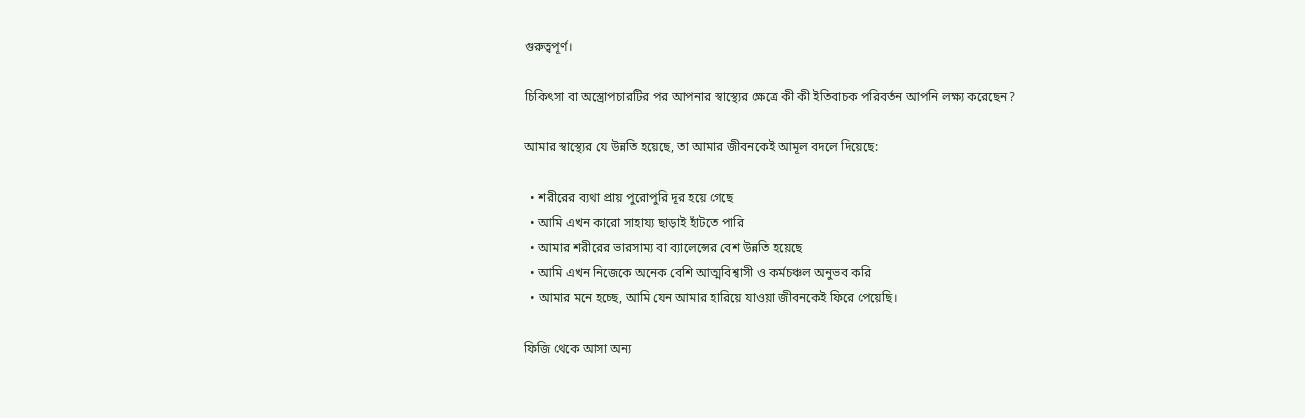গুরুত্বপূর্ণ।

চিকিৎসা বা অস্ত্রোপচারটির পর আপনার স্বাস্থ্যের ক্ষেত্রে কী কী ইতিবাচক পরিবর্তন আপনি লক্ষ্য করেছেন?

আমার স্বাস্থ্যের যে উন্নতি হয়েছে, তা আমার জীবনকেই আমূল বদলে দিয়েছে:

  • শরীরের ব্যথা প্রায় পুরোপুরি দূর হয়ে গেছে
  • আমি এখন কারো সাহায্য ছাড়াই হাঁটতে পারি
  • আমার শরীরের ভারসাম্য বা ব্যালেন্সের বেশ উন্নতি হয়েছে
  • আমি এখন নিজেকে অনেক বেশি আত্মবিশ্বাসী ও কর্মচঞ্চল অনুভব করি
  • আমার মনে হচ্ছে, আমি যেন আমার হারিয়ে যাওয়া জীবনকেই ফিরে পেয়েছি।

ফিজি থেকে আসা অন্য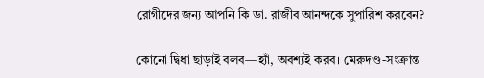রোগীদের জন্য আপনি কি ডা. রাজীব আনন্দকে সুপারিশ করবেন?

কোনো দ্বিধা ছাড়াই বলব—হ্যাঁ, অবশ্যই করব। মেরুদণ্ড-সংক্রান্ত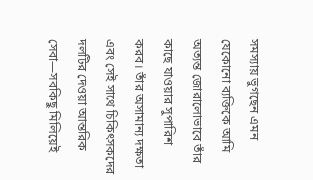সমস্যায় ভুগছেন এমন যেকোনো ব্যক্তিকে আমি অত্যন্ত জোরালোভাবে তাঁর কাছে যাওয়ার সুপারিশ করব। তাঁর অসামান্য দক্ষতা এবং সেই সাথে চিকিৎসকদের দলটির দেওয়া আন্তরিক সেবা—সবকিছু মিলিয়েই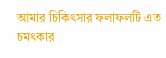আমার চিকিৎসার ফলাফলটি এত চমৎকার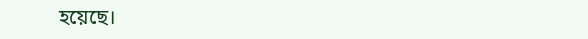হয়েছে।